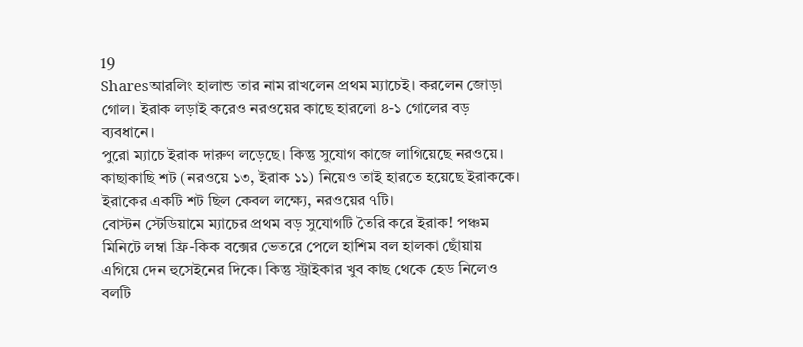19
Sharesআরলিং হালান্ড তার নাম রাখলেন প্রথম ম্যাচেই। করলেন জোড়া গোল। ইরাক লড়াই করেও নরওয়ের কাছে হারলো ৪-১ গোলের বড় ব্যবধানে।
পুরো ম্যাচে ইরাক দারুণ লড়েছে। কিন্তু সুযোগ কাজে লাগিয়েছে নরওয়ে। কাছাকাছি শট (নরওয়ে ১৩, ইরাক ১১) নিয়েও তাই হারতে হয়েছে ইরাককে। ইরাকের একটি শট ছিল কেবল লক্ষ্যে, নরওয়ের ৭টি।
বোস্টন স্টেডিয়ামে ম্যাচের প্রথম বড় সুযোগটি তৈরি করে ইরাক! পঞ্চম মিনিটে লম্বা ফ্রি-কিক বক্সের ভেতরে পেলে হাশিম বল হালকা ছোঁয়ায় এগিয়ে দেন হুসেইনের দিকে। কিন্তু স্ট্রাইকার খুব কাছ থেকে হেড নিলেও বলটি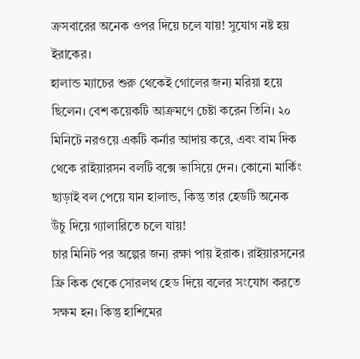ক্রসবারের অনেক ওপর দিয়ে চলে যায়! সুযোগ নষ্ট হয় ইরাকের।
হালান্ড ম্যাচের শুরু থেকেই গোলের জন্য মরিয়া হয়ে ছিলেন। বেশ কয়েকটি আক্রমণে চেষ্টা করেন তিনি। ২০ মিনিটে নরওয়ে একটি কর্নার আদায় করে, এবং বাম দিক থেকে রাইয়ারসন বলটি বক্সে ভাসিয়ে দেন। কোনো মার্কিং ছাড়াই বল পেয়ে যান হালান্ড, কিন্তু তার হেডটি অনেক উঁচু দিয়ে গ্যালারিতে চলে যায়!
চার মিনিট পর অল্পের জন্য রক্ষা পায় ইরাক। রাইয়ারসনের ফ্রি কিক থেকে সোরলথ হেড দিয়ে বলের সংযোগ করতে সক্ষম হন। কিন্তু হাশিমের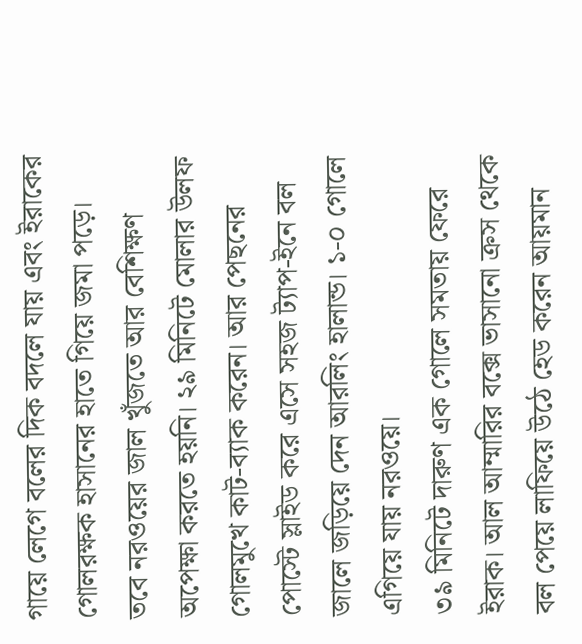গায়ে লেগে বলের দিক বদলে যায় এবং ইরাকের গোলরক্ষক হাসানের হাতে গিয়ে জমা পড়ে।
তবে নরওয়ের জাল খুঁজতে আর বেশিক্ষণ অপেক্ষা করতে হয়নি। ২৯ মিনিটে মোলার উলফ গোলমুখে কাট-ব্যাক করেন। আর পেছনের পোস্টে স্লাইড করে এসে সহজ ট্যাপ-ইনে বল জালে জড়িয়ে দেন আরলিং হালান্ড। ১-০ গোলে এগিয়ে যায় নরওয়ে।
৩৯ মিনিটে দারুণ এক গোলে সমতায় ফেরে ইরাক। আল আম্মারির বক্সে ভাসানো ক্রস থেকে বল পেয়ে লাফিয়ে উঠে হেড করেন আয়মান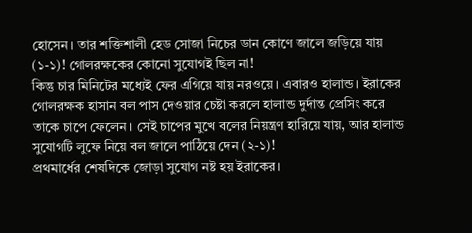হোসেন। তার শক্তিশালী হেড সোজা নিচের ডান কোণে জালে জড়িয়ে যায় (১-১)! গোলরক্ষকের কোনো সুযোগই ছিল না!
কিন্তু চার মিনিটের মধ্যেই ফের এগিয়ে যায় নরওয়ে। এবারও হালান্ড। ইরাকের গোলরক্ষক হাসান বল পাস দেওয়ার চেষ্টা করলে হালান্ড দুর্দান্ত প্রেসিং করে তাকে চাপে ফেলেন। সেই চাপের মুখে বলের নিয়ন্ত্রণ হারিয়ে যায়, আর হালান্ড সুযোগটি লুফে নিয়ে বল জালে পাঠিয়ে দেন (২-১)!
প্রথমার্ধের শেষদিকে জোড়া সুযোগ নষ্ট হয় ইরাকের।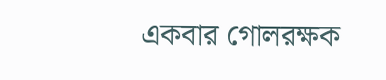একবার গোলরক্ষক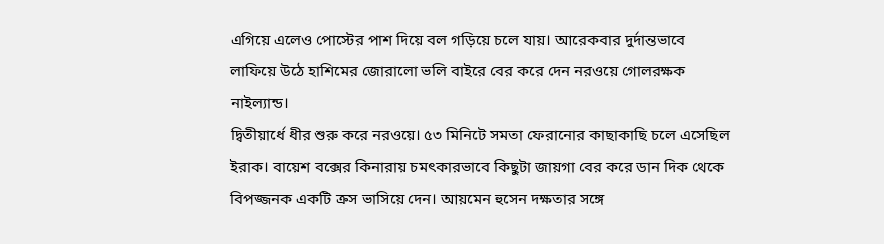এগিয়ে এলেও পোস্টের পাশ দিয়ে বল গড়িয়ে চলে যায়। আরেকবার দুর্দান্তভাবে লাফিয়ে উঠে হাশিমের জোরালো ভলি বাইরে বের করে দেন নরওয়ে গোলরক্ষক নাইল্যান্ড।
দ্বিতীয়ার্ধে ধীর শুরু করে নরওয়ে। ৫৩ মিনিটে সমতা ফেরানোর কাছাকাছি চলে এসেছিল ইরাক। বায়েশ বক্সের কিনারায় চমৎকারভাবে কিছুটা জায়গা বের করে ডান দিক থেকে বিপজ্জনক একটি ক্রস ভাসিয়ে দেন। আয়মেন হুসেন দক্ষতার সঙ্গে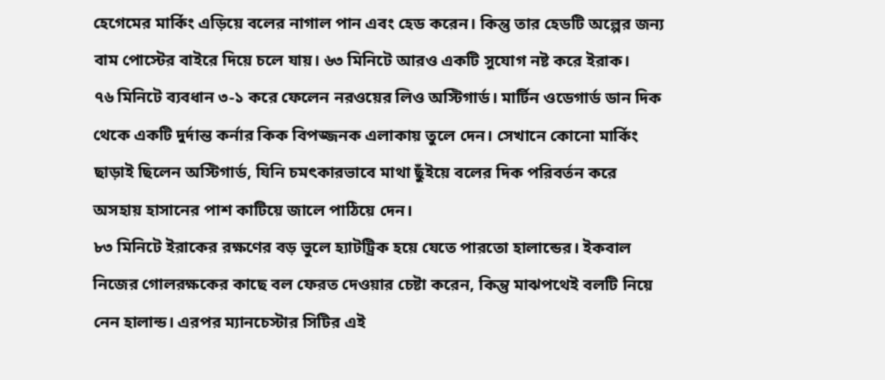হেগেমের মার্কিং এড়িয়ে বলের নাগাল পান এবং হেড করেন। কিন্তু তার হেডটি অল্পের জন্য বাম পোস্টের বাইরে দিয়ে চলে যায়। ৬৩ মিনিটে আরও একটি সুযোগ নষ্ট করে ইরাক।
৭৬ মিনিটে ব্যবধান ৩-১ করে ফেলেন নরওয়ের লিও অস্টিগার্ড। মার্টিন ওডেগার্ড ডান দিক থেকে একটি দুর্দান্ত কর্নার কিক বিপজ্জনক এলাকায় তুলে দেন। সেখানে কোনো মার্কিং ছাড়াই ছিলেন অস্টিগার্ড, যিনি চমৎকারভাবে মাথা ছুঁইয়ে বলের দিক পরিবর্তন করে অসহায় হাসানের পাশ কাটিয়ে জালে পাঠিয়ে দেন।
৮৩ মিনিটে ইরাকের রক্ষণের বড় ভুলে হ্যাটট্রিক হয়ে যেতে পারতো হালান্ডের। ইকবাল নিজের গোলরক্ষকের কাছে বল ফেরত দেওয়ার চেষ্টা করেন, কিন্তু মাঝপথেই বলটি নিয়ে নেন হালান্ড। এরপর ম্যানচেস্টার সিটির এই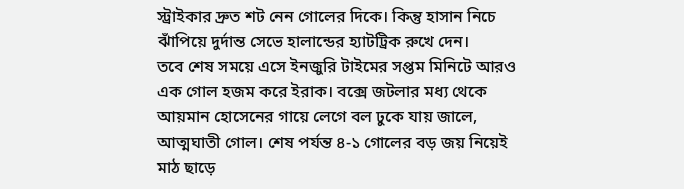স্ট্রাইকার দ্রুত শট নেন গোলের দিকে। কিন্তু হাসান নিচে ঝাঁপিয়ে দুর্দান্ত সেভে হালান্ডের হ্যাটট্রিক রুখে দেন।
তবে শেষ সময়ে এসে ইনজুরি টাইমের সপ্তম মিনিটে আরও এক গোল হজম করে ইরাক। বক্সে জটলার মধ্য থেকে আয়মান হোসেনের গায়ে লেগে বল ঢুকে যায় জালে, আত্মঘাতী গোল। শেষ পর্যন্ত ৪-১ গোলের বড় জয় নিয়েই মাঠ ছাড়ে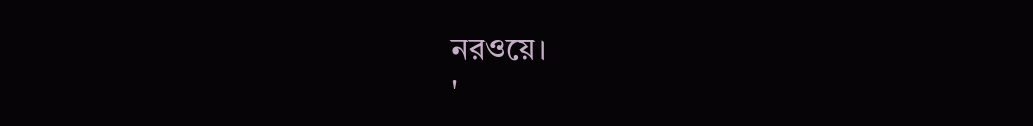নরওয়ে।
'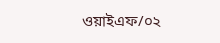ওয়াইএফ/০২